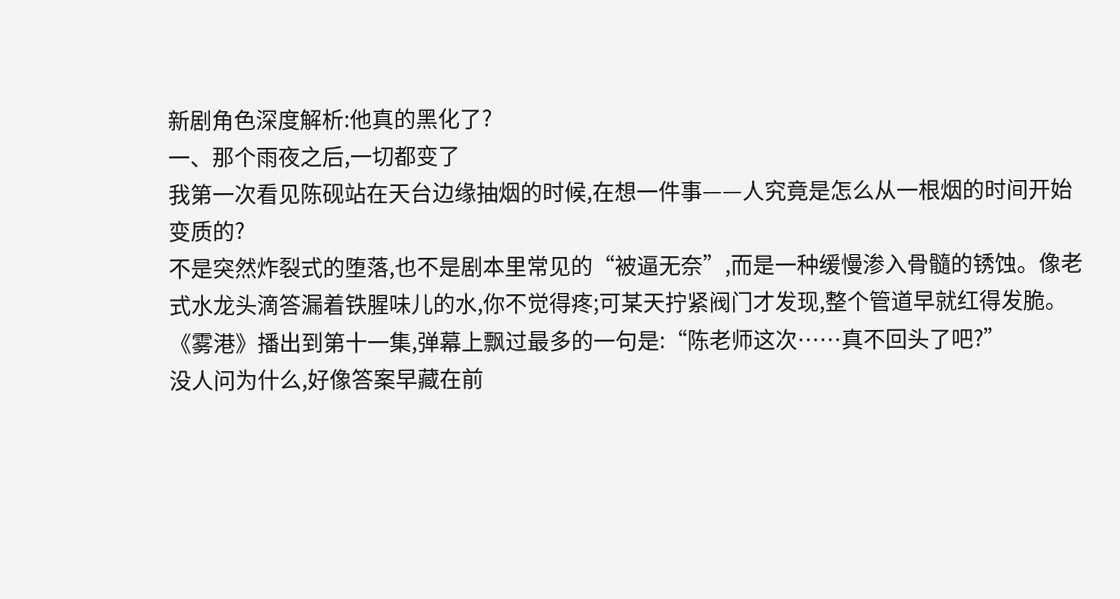新剧角色深度解析:他真的黑化了?
一、那个雨夜之后,一切都变了
我第一次看见陈砚站在天台边缘抽烟的时候,在想一件事——人究竟是怎么从一根烟的时间开始变质的?
不是突然炸裂式的堕落,也不是剧本里常见的“被逼无奈”,而是一种缓慢渗入骨髓的锈蚀。像老式水龙头滴答漏着铁腥味儿的水,你不觉得疼;可某天拧紧阀门才发现,整个管道早就红得发脆。
《雾港》播出到第十一集,弹幕上飘过最多的一句是:“陈老师这次……真不回头了吧?”
没人问为什么,好像答案早藏在前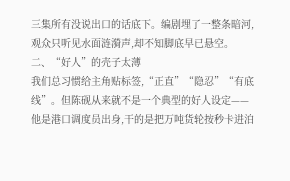三集所有没说出口的话底下。编剧埋了一整条暗河,观众只听见水面涟漪声,却不知脚底早已悬空。
二、“好人”的壳子太薄
我们总习惯给主角贴标签,“正直”“隐忍”“有底线”。但陈砚从来就不是一个典型的好人设定——他是港口调度员出身,干的是把万吨货轮按秒卡进泊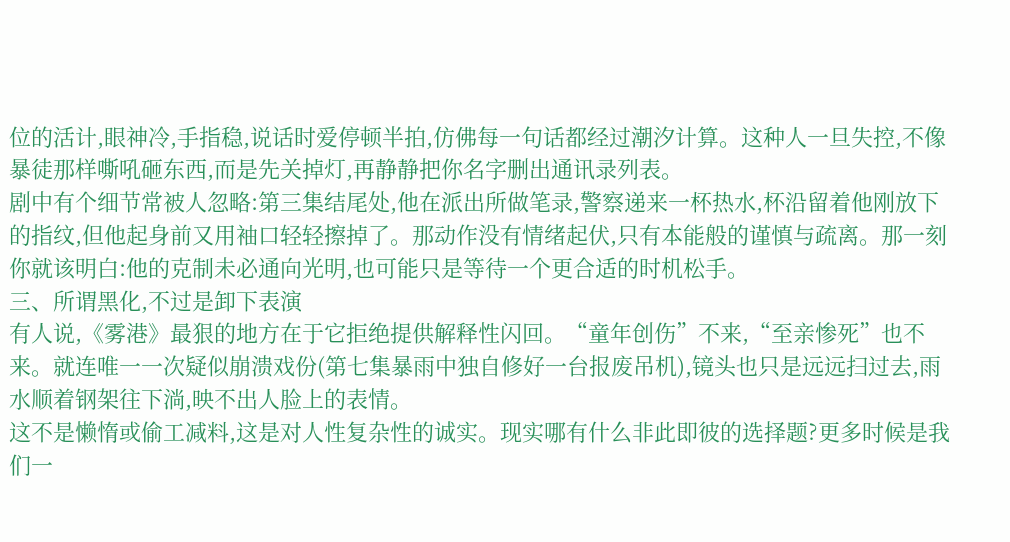位的活计,眼神冷,手指稳,说话时爱停顿半拍,仿佛每一句话都经过潮汐计算。这种人一旦失控,不像暴徒那样嘶吼砸东西,而是先关掉灯,再静静把你名字删出通讯录列表。
剧中有个细节常被人忽略:第三集结尾处,他在派出所做笔录,警察递来一杯热水,杯沿留着他刚放下的指纹,但他起身前又用袖口轻轻擦掉了。那动作没有情绪起伏,只有本能般的谨慎与疏离。那一刻你就该明白:他的克制未必通向光明,也可能只是等待一个更合适的时机松手。
三、所谓黑化,不过是卸下表演
有人说,《雾港》最狠的地方在于它拒绝提供解释性闪回。“童年创伤”不来,“至亲惨死”也不来。就连唯一一次疑似崩溃戏份(第七集暴雨中独自修好一台报废吊机),镜头也只是远远扫过去,雨水顺着钢架往下淌,映不出人脸上的表情。
这不是懒惰或偷工减料,这是对人性复杂性的诚实。现实哪有什么非此即彼的选择题?更多时候是我们一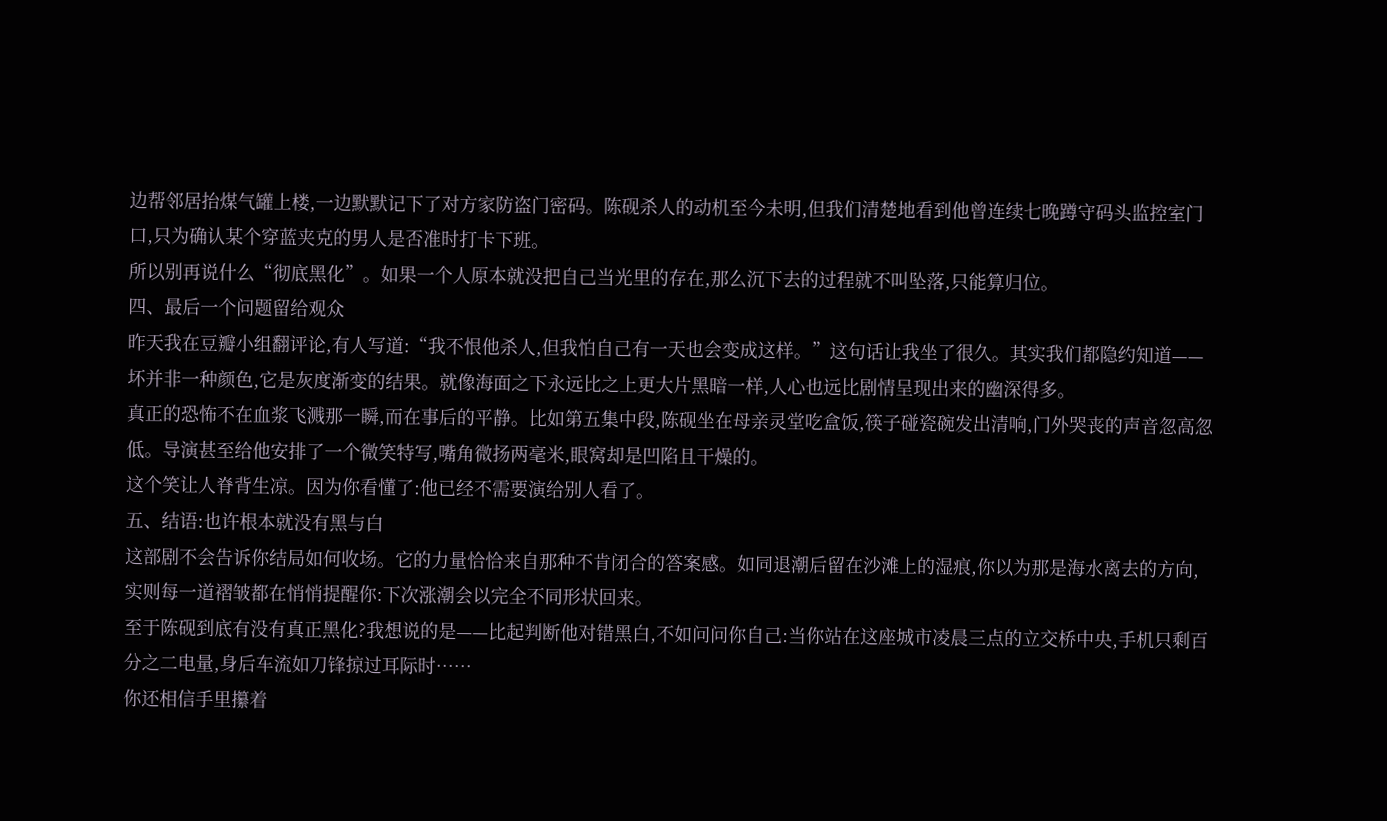边帮邻居抬煤气罐上楼,一边默默记下了对方家防盗门密码。陈砚杀人的动机至今未明,但我们清楚地看到他曾连续七晚蹲守码头监控室门口,只为确认某个穿蓝夹克的男人是否准时打卡下班。
所以别再说什么“彻底黑化”。如果一个人原本就没把自己当光里的存在,那么沉下去的过程就不叫坠落,只能算归位。
四、最后一个问题留给观众
昨天我在豆瓣小组翻评论,有人写道:“我不恨他杀人,但我怕自己有一天也会变成这样。”这句话让我坐了很久。其实我们都隐约知道——坏并非一种颜色,它是灰度渐变的结果。就像海面之下永远比之上更大片黑暗一样,人心也远比剧情呈现出来的幽深得多。
真正的恐怖不在血浆飞溅那一瞬,而在事后的平静。比如第五集中段,陈砚坐在母亲灵堂吃盒饭,筷子碰瓷碗发出清响,门外哭丧的声音忽高忽低。导演甚至给他安排了一个微笑特写,嘴角微扬两毫米,眼窝却是凹陷且干燥的。
这个笑让人脊背生凉。因为你看懂了:他已经不需要演给别人看了。
五、结语:也许根本就没有黑与白
这部剧不会告诉你结局如何收场。它的力量恰恰来自那种不肯闭合的答案感。如同退潮后留在沙滩上的湿痕,你以为那是海水离去的方向,实则每一道褶皱都在悄悄提醒你:下次涨潮会以完全不同形状回来。
至于陈砚到底有没有真正黑化?我想说的是——比起判断他对错黑白,不如问问你自己:当你站在这座城市凌晨三点的立交桥中央,手机只剩百分之二电量,身后车流如刀锋掠过耳际时……
你还相信手里攥着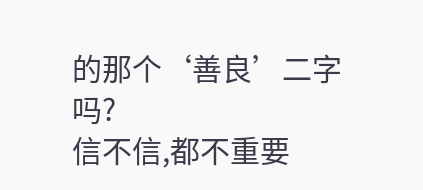的那个‘善良’二字吗?
信不信,都不重要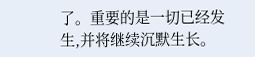了。重要的是一切已经发生,并将继续沉默生长。